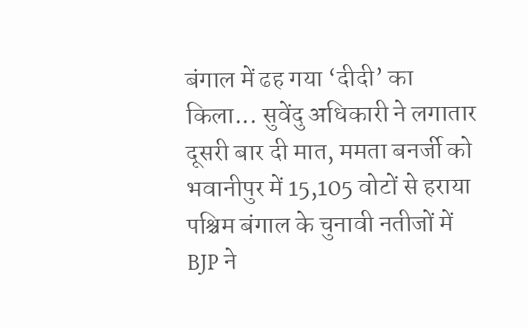बंगाल में ढह गया ‘दीदी’ का किला... सुवेंदु अधिकारी ने लगातार दूसरी बार दी मात, ममता बनर्जी को भवानीपुर में 15,105 वोटों से हराया
पश्चिम बंगाल के चुनावी नतीजों में BJP ने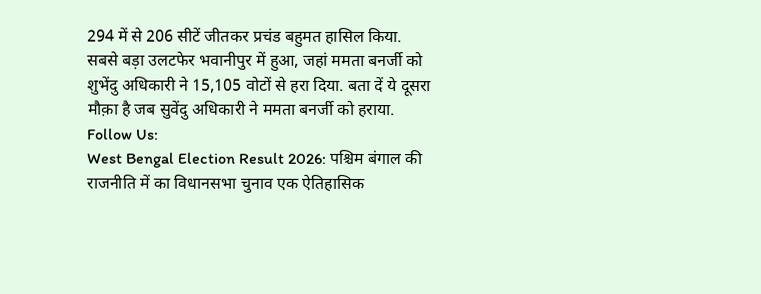294 में से 206 सीटें जीतकर प्रचंड बहुमत हासिल किया. सबसे बड़ा उलटफेर भवानीपुर में हुआ, जहां ममता बनर्जी को शुभेंदु अधिकारी ने 15,105 वोटों से हरा दिया. बता दें ये दूसरा मौक़ा है जब सुवेंदु अधिकारी ने ममता बनर्जी को हराया.
Follow Us:
West Bengal Election Result 2026: पश्चिम बंगाल की राजनीति में का विधानसभा चुनाव एक ऐतिहासिक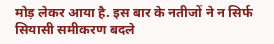मोड़ लेकर आया है. इस बार के नतीजों ने न सिर्फ सियासी समीकरण बदले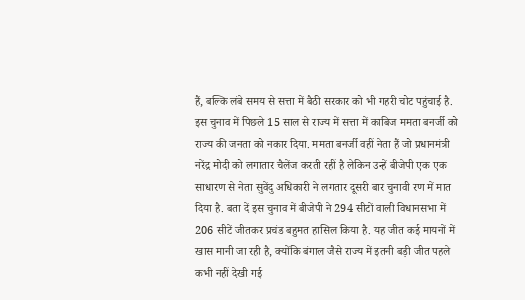हैं, बल्कि लंबे समय से सत्ता में बैठी सरकार को भी गहरी चोट पहुंचाई है. इस चुनाव में पिछले 15 साल से राज्य में सत्ता में काबिज ममता बनर्जी को राज्य की जनता को नकार दिया. ममता बनर्जी वहीं नेता हैं जो प्रधानमंत्री नरेंद्र मोदी को लगातार चैलेंज करती रहीं है लेकिन उन्हें बीजेपी एक एक साधारण से नेता सुवेंदु अधिकारी ने लगतार दूसरी बार चुनावी रण में मात दिया है. बता दें इस चुनाव में बीजेपी ने 294 सीटों वाली विधानसभा में 206 सीटें जीतकर प्रचंड बहुमत हासिल किया है. यह जीत कई मायनों में खास मानी जा रही है, क्योंकि बंगाल जैसे राज्य में इतनी बड़ी जीत पहले कभी नहीं देखी गई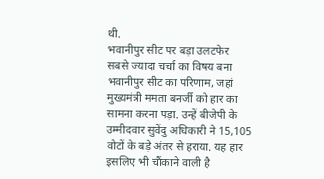थी.
भवानीपुर सीट पर बड़ा उलटफेर
सबसे ज्यादा चर्चा का विषय बना भवानीपुर सीट का परिणाम, जहां मुख्यमंत्री ममता बनर्जी को हार का सामना करना पड़ा. उन्हें बीजेपी के उम्मीदवार सुवेंदु अधिकारी ने 15,105 वोटों के बड़े अंतर से हराया. यह हार इसलिए भी चौंकाने वाली है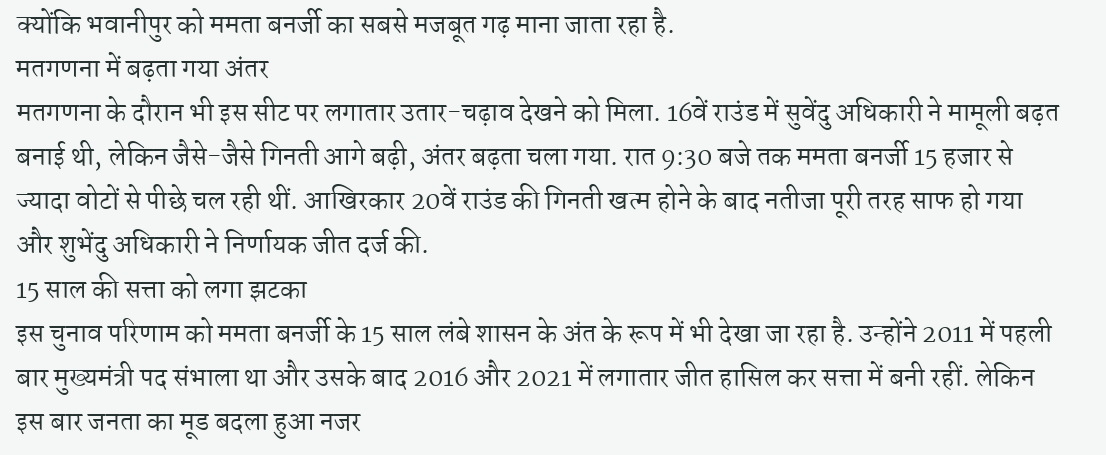क्योंकि भवानीपुर को ममता बनर्जी का सबसे मजबूत गढ़ माना जाता रहा है.
मतगणना में बढ़ता गया अंतर
मतगणना के दौरान भी इस सीट पर लगातार उतार-चढ़ाव देखने को मिला. 16वें राउंड में सुवेंदु अधिकारी ने मामूली बढ़त बनाई थी, लेकिन जैसे-जैसे गिनती आगे बढ़ी, अंतर बढ़ता चला गया. रात 9:30 बजे तक ममता बनर्जी 15 हजार से ज्यादा वोटों से पीछे चल रही थीं. आखिरकार 20वें राउंड की गिनती खत्म होने के बाद नतीजा पूरी तरह साफ हो गया और शुभेंदु अधिकारी ने निर्णायक जीत दर्ज की.
15 साल की सत्ता को लगा झटका
इस चुनाव परिणाम को ममता बनर्जी के 15 साल लंबे शासन के अंत के रूप में भी देखा जा रहा है. उन्होंने 2011 में पहली बार मुख्यमंत्री पद संभाला था और उसके बाद 2016 और 2021 में लगातार जीत हासिल कर सत्ता में बनी रहीं. लेकिन इस बार जनता का मूड बदला हुआ नजर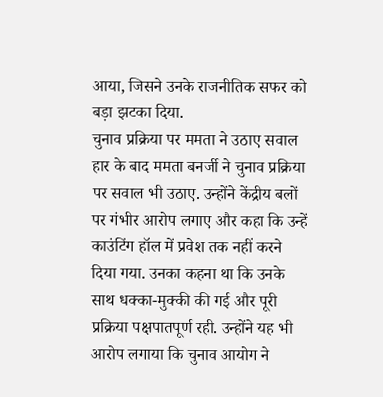आया, जिसने उनके राजनीतिक सफर को बड़ा झटका दिया.
चुनाव प्रक्रिया पर ममता ने उठाए सवाल
हार के बाद ममता बनर्जी ने चुनाव प्रक्रिया पर सवाल भी उठाए. उन्होंने केंद्रीय बलों पर गंभीर आरोप लगाए और कहा कि उन्हें काउंटिंग हॉल में प्रवेश तक नहीं करने दिया गया. उनका कहना था कि उनके साथ धक्का-मुक्की की गई और पूरी प्रक्रिया पक्षपातपूर्ण रही. उन्होंने यह भी आरोप लगाया कि चुनाव आयोग ने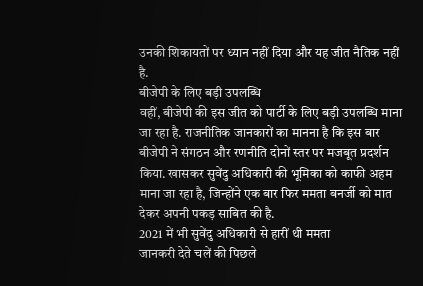उनकी शिकायतों पर ध्यान नहीं दिया और यह जीत नैतिक नहीं है.
बीजेपी के लिए बड़ी उपलब्धि
वहीं, बीजेपी की इस जीत को पार्टी के लिए बड़ी उपलब्धि माना जा रहा है. राजनीतिक जानकारों का मानना है कि इस बार बीजेपी ने संगठन और रणनीति दोनों स्तर पर मजबूत प्रदर्शन किया. खासकर सुवेंदु अधिकारी की भूमिका को काफी अहम माना जा रहा है, जिन्होंने एक बार फिर ममता बनर्जी को मात देकर अपनी पकड़ साबित की है.
2021 में भी सुवेंदु अधिकारी से हारीं थी ममता
जानकरी देते चलें की पिछले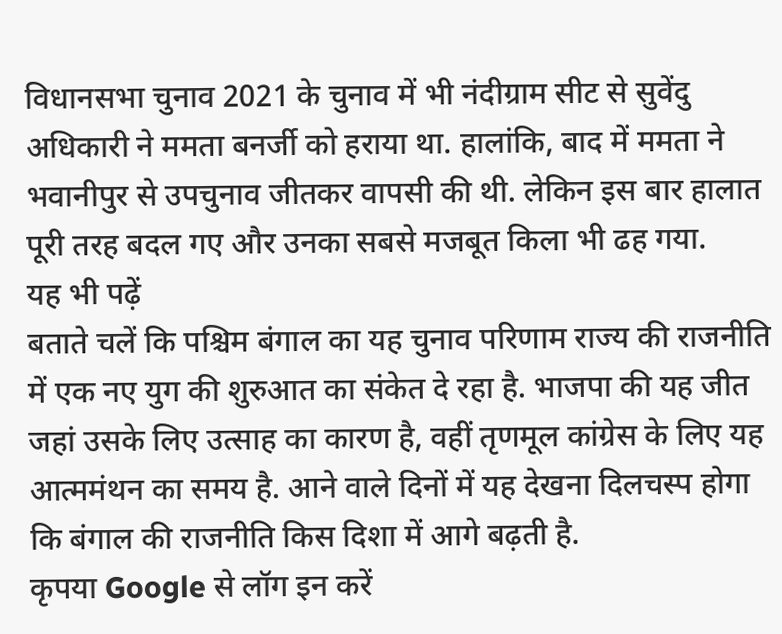विधानसभा चुनाव 2021 के चुनाव में भी नंदीग्राम सीट से सुवेंदु अधिकारी ने ममता बनर्जी को हराया था. हालांकि, बाद में ममता ने भवानीपुर से उपचुनाव जीतकर वापसी की थी. लेकिन इस बार हालात पूरी तरह बदल गए और उनका सबसे मजबूत किला भी ढह गया.
यह भी पढ़ें
बताते चलें कि पश्चिम बंगाल का यह चुनाव परिणाम राज्य की राजनीति में एक नए युग की शुरुआत का संकेत दे रहा है. भाजपा की यह जीत जहां उसके लिए उत्साह का कारण है, वहीं तृणमूल कांग्रेस के लिए यह आत्ममंथन का समय है. आने वाले दिनों में यह देखना दिलचस्प होगा कि बंगाल की राजनीति किस दिशा में आगे बढ़ती है.
कृपया Google से लॉग इन करें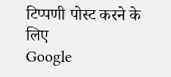टिप्पणी पोस्ट करने के लिए
Google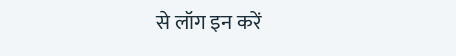से लॉग इन करें